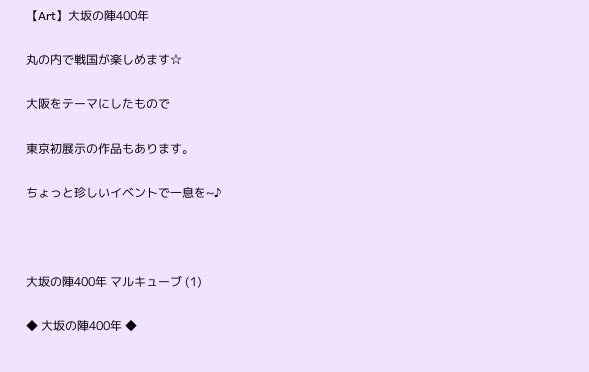【Art】大坂の陣400年

丸の内で戦国が楽しめます☆

大阪をテーマにしたもので

東京初展示の作品もあります。

ちょっと珍しいイベントで一息を~♪



大坂の陣400年 マルキューブ (1)

◆ 大坂の陣400年 ◆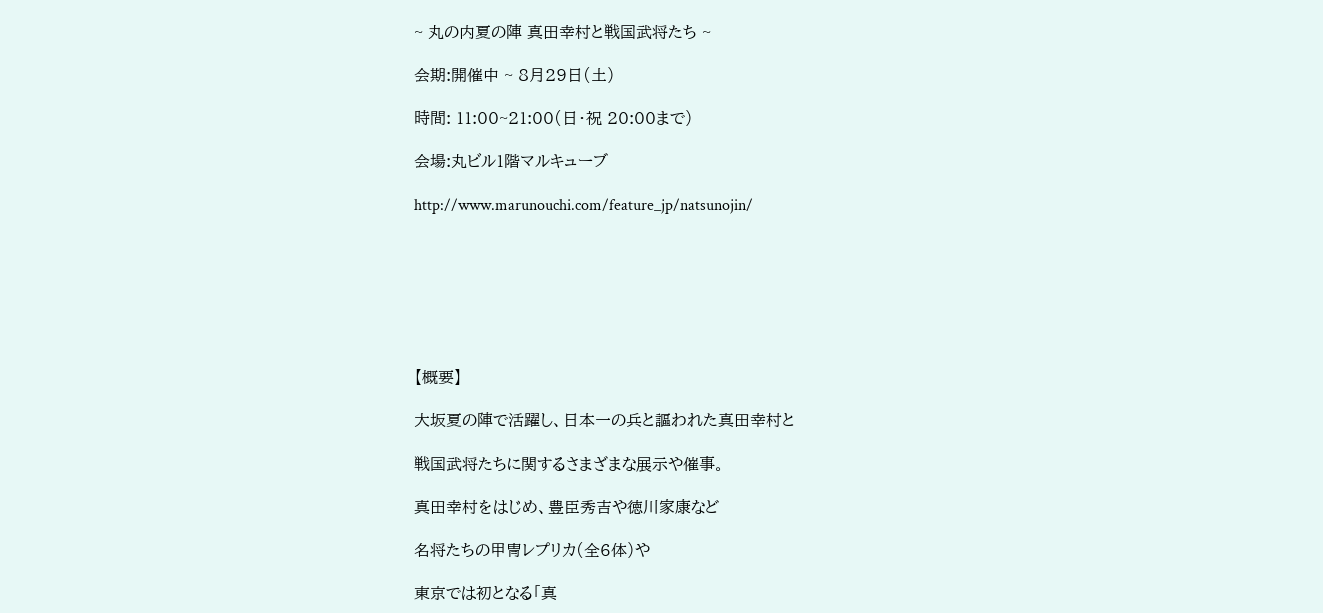~ 丸の内夏の陣 真田幸村と戦国武将たち ~

会期:開催中 ~ 8月29日(土)

時間: 11:00~21:00(日・祝 20:00まで)

会場:丸ビル1階マルキューブ

http://www.marunouchi.com/feature_jp/natsunojin/







【概要】

大坂夏の陣で活躍し、日本一の兵と謳われた真田幸村と

戦国武将たちに関するさまざまな展示や催事。

真田幸村をはじめ、豊臣秀吉や徳川家康など

名将たちの甲冑レプリカ(全6体)や

東京では初となる「真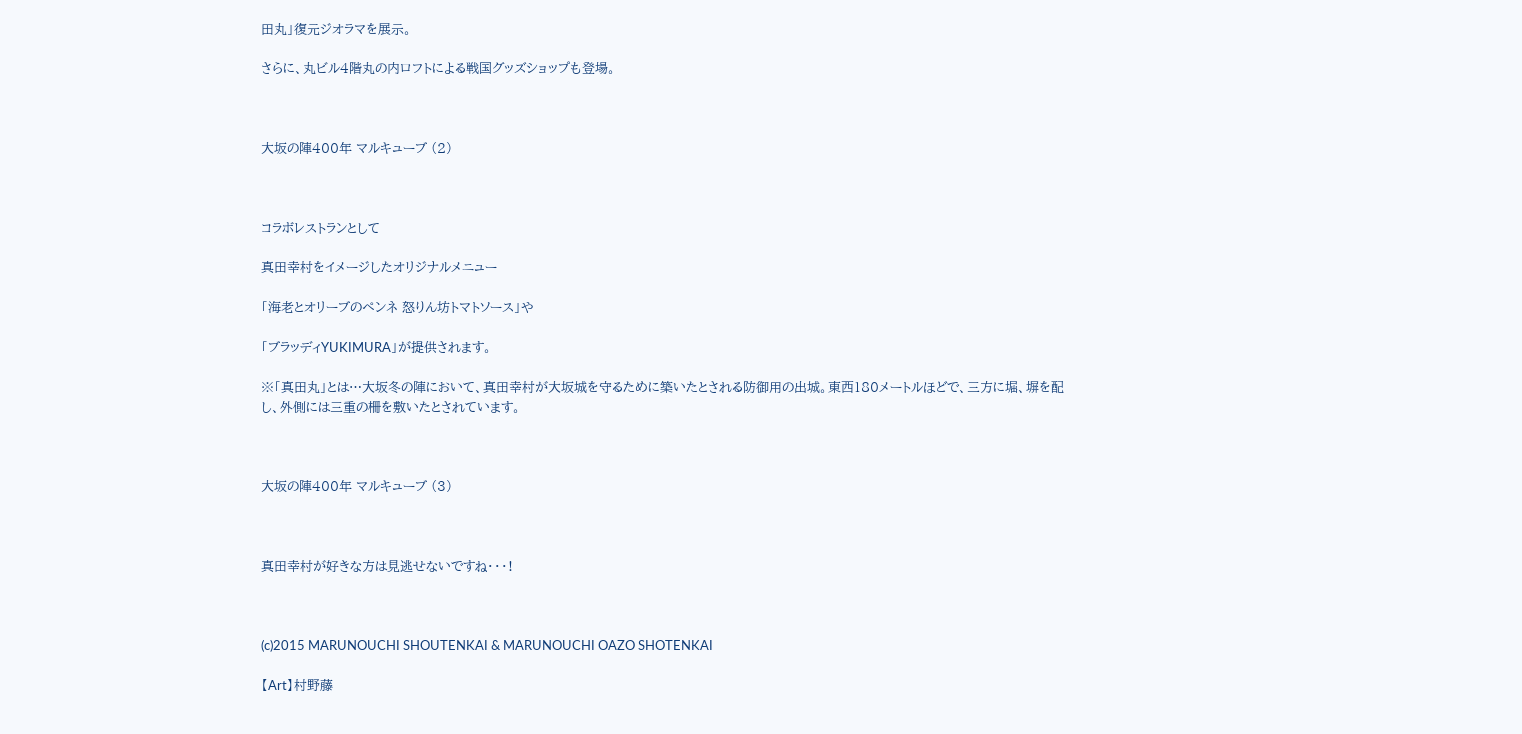田丸」復元ジオラマを展示。

さらに、丸ビル4階丸の内ロフトによる戦国グッズショップも登場。



大坂の陣400年 マルキューブ (2)



コラボレストランとして

真田幸村をイメージしたオリジナルメニュー

「海老とオリーブのペンネ 怒りん坊トマトソース」や

「ブラッディYUKIMURA」が提供されます。

※「真田丸」とは…大坂冬の陣において、真田幸村が大坂城を守るために築いたとされる防御用の出城。東西180メートルほどで、三方に堀、塀を配し、外側には三重の柵を敷いたとされています。



大坂の陣400年 マルキューブ (3)



真田幸村が好きな方は見逃せないですね・・・!



(c)2015 MARUNOUCHI SHOUTENKAI & MARUNOUCHI OAZO SHOTENKAI

【Art】村野藤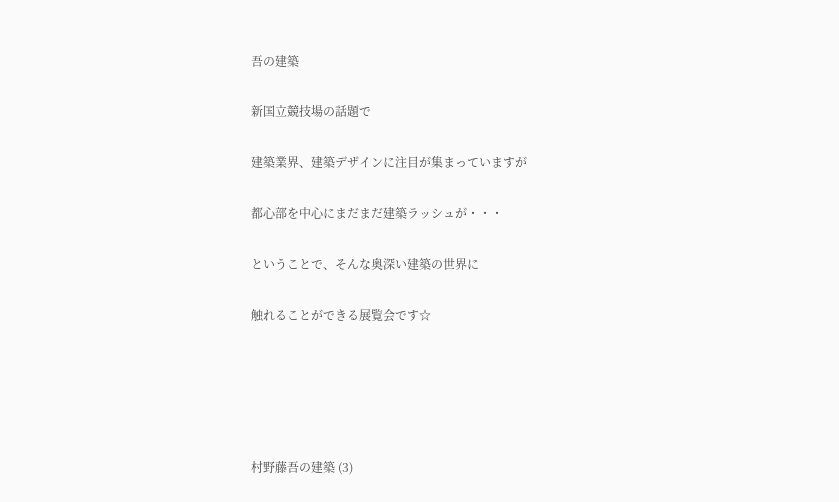吾の建築

新国立競技場の話題で

建築業界、建築デザインに注目が集まっていますが

都心部を中心にまだまだ建築ラッシュが・・・

ということで、そんな奥深い建築の世界に

触れることができる展覧会です☆





村野藤吾の建築 (3)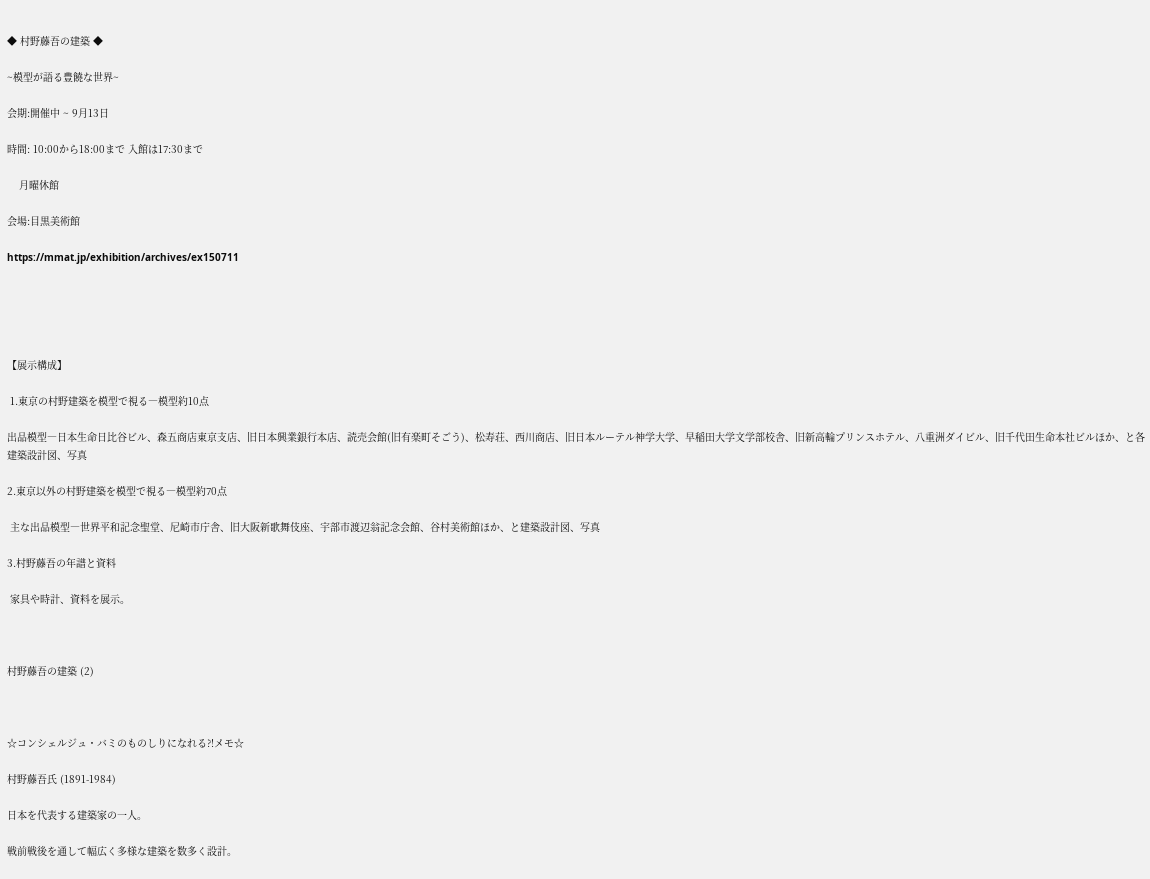◆ 村野藤吾の建築 ◆

~模型が語る豊饒な世界~

会期:開催中 ~ 9月13日

時間: 10:00から18:00まで 入館は17:30まで

    月曜休館

会場:目黒美術館

https://mmat.jp/exhibition/archives/ex150711





【展示構成】

 1.東京の村野建築を模型で視る―模型約10点

出品模型―日本生命日比谷ビル、森五商店東京支店、旧日本興業銀行本店、読売会館(旧有楽町そごう)、松寿荘、西川商店、旧日本ルーテル神学大学、早稲田大学文学部校舎、旧新高輪プリンスホテル、八重洲ダイビル、旧千代田生命本社ビルほか、と各建築設計図、写真

2.東京以外の村野建築を模型で視る―模型約70点

 主な出品模型―世界平和記念聖堂、尼崎市庁舎、旧大阪新歌舞伎座、宇部市渡辺翁記念会館、谷村美術館ほか、と建築設計図、写真

3.村野藤吾の年譜と資料

 家具や時計、資料を展示。



村野藤吾の建築 (2)



☆コンシェルジュ・バミのものしりになれる?!メモ☆

村野藤吾氏 (1891-1984)

日本を代表する建築家の一人。

戦前戦後を通して幅広く多様な建築を数多く設計。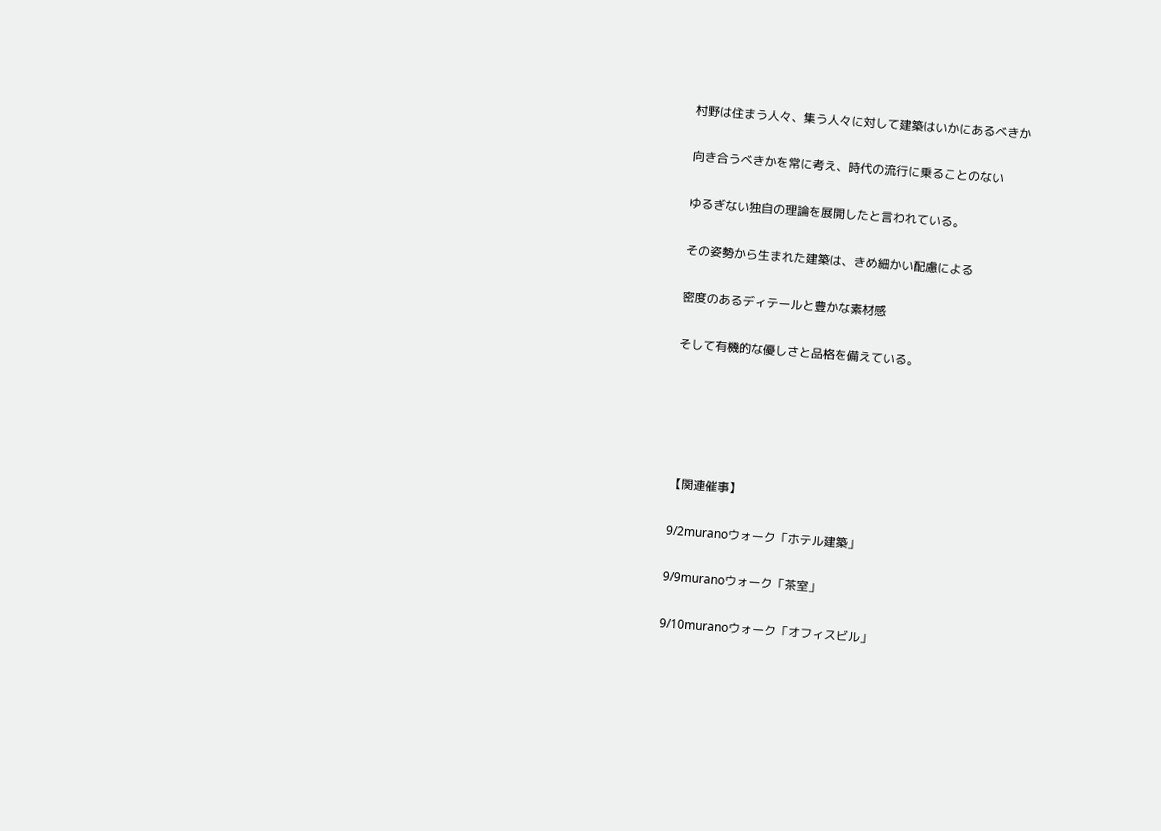村野は住まう人々、集う人々に対して建築はいかにあるべきか

向き合うべきかを常に考え、時代の流行に乗ることのない

ゆるぎない独自の理論を展開したと言われている。

その姿勢から生まれた建築は、きめ細かい配慮による

密度のあるディテールと豊かな素材感

そして有機的な優しさと品格を備えている。





【関連催事】

9/2muranoウォーク「ホテル建築」

9/9muranoウォーク「茶室」

9/10muranoウォーク「オフィスビル」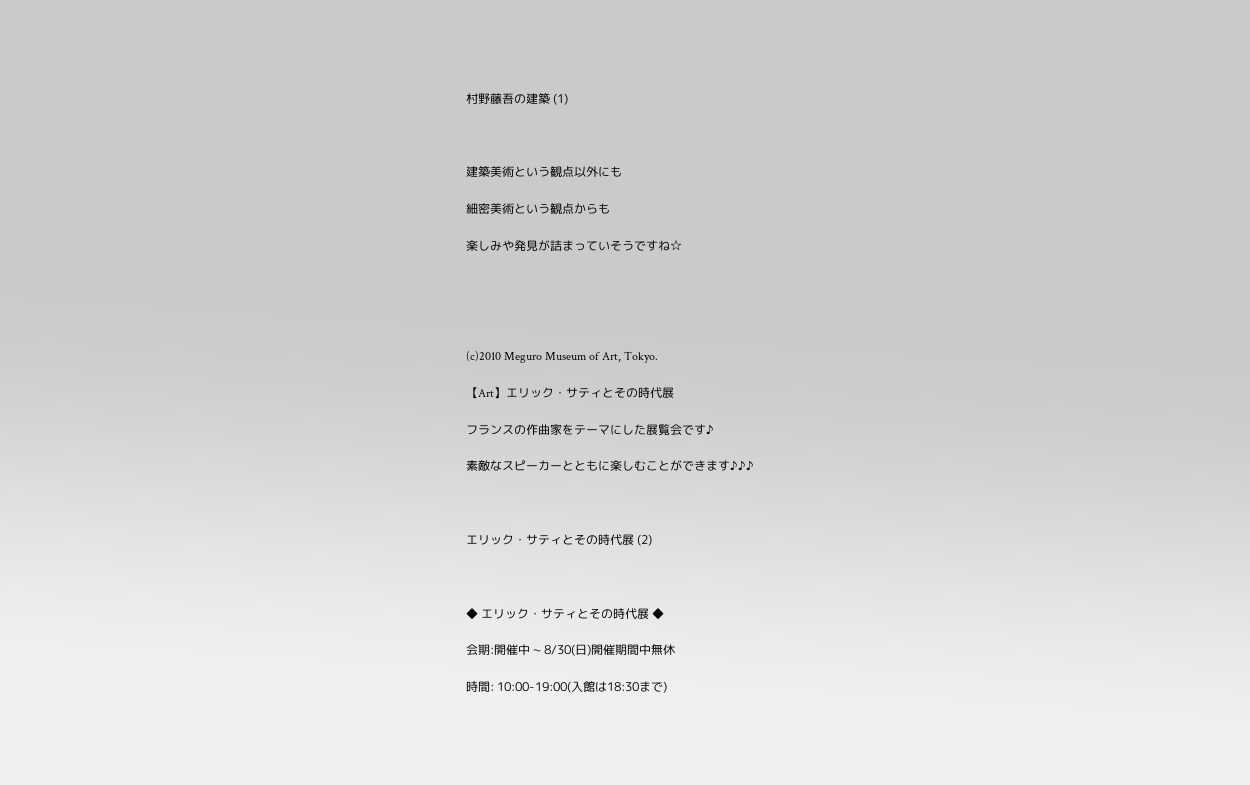村野藤吾の建築 (1)



建築美術という観点以外にも

細密美術という観点からも

楽しみや発見が詰まっていそうですね☆





(c)2010 Meguro Museum of Art, Tokyo.

【Art】エリック・サティとその時代展

フランスの作曲家をテーマにした展覧会です♪

素敵なスピーカーとともに楽しむことができます♪♪♪



エリック・サティとその時代展 (2)



◆ エリック・サティとその時代展 ◆

会期:開催中 ~ 8/30(日)開催期間中無休

時間: 10:00-19:00(入館は18:30まで)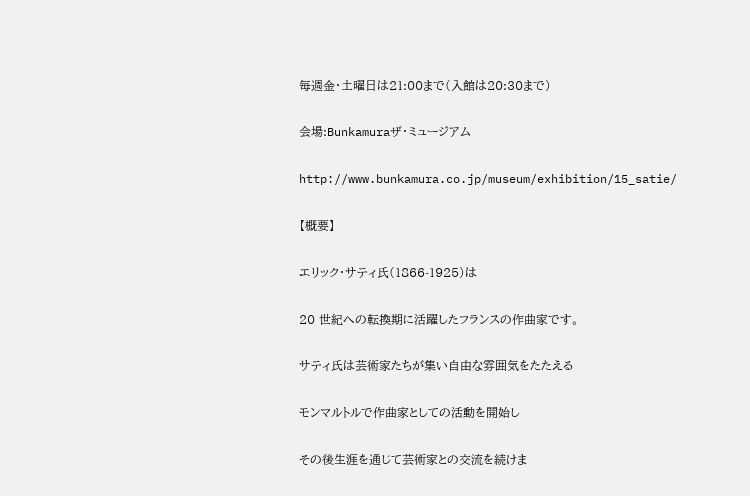毎週金・土曜日は21:00まで(入館は20:30まで)

会場:Bunkamuraザ・ミュージアム

http://www.bunkamura.co.jp/museum/exhibition/15_satie/

【概要】

エリック・サティ氏(1866-1925)は

20 世紀への転換期に活躍したフランスの作曲家です。

サティ氏は芸術家たちが集い自由な雰囲気をたたえる

モンマルトルで作曲家としての活動を開始し

その後生涯を通じて芸術家との交流を続けま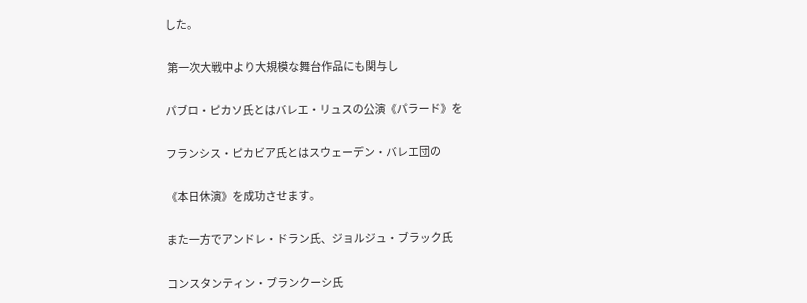した。

 第一次大戦中より大規模な舞台作品にも関与し

パブロ・ピカソ氏とはバレエ・リュスの公演《パラード》を

フランシス・ピカビア氏とはスウェーデン・バレエ団の

《本日休演》を成功させます。

また一方でアンドレ・ドラン氏、ジョルジュ・ブラック氏

コンスタンティン・ブランクーシ氏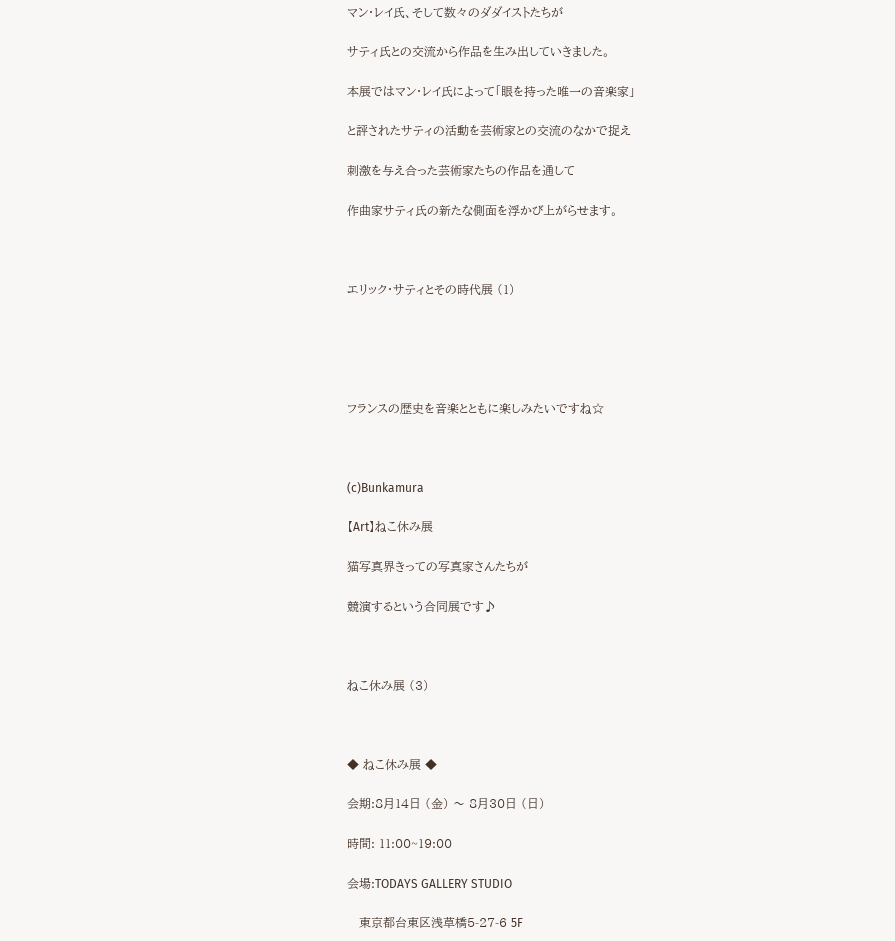マン・レイ氏、そして数々のダダイストたちが

サティ氏との交流から作品を生み出していきました。

本展ではマン・レイ氏によって「眼を持った唯一の音楽家」

と評されたサティの活動を芸術家との交流のなかで捉え

刺激を与え合った芸術家たちの作品を通して

作曲家サティ氏の新たな側面を浮かび上がらせます。



エリック・サティとその時代展 (1)





フランスの歴史を音楽とともに楽しみたいですね☆



(c)Bunkamura

【Art】ねこ休み展

猫写真界きっての写真家さんたちが

競演するという合同展です♪



ねこ休み展 (3)



◆ ねこ休み展 ◆

会期:8月14日 (金) 〜 8月30日 (日)

時間: 11:00~19:00

会場:TODAYS GALLERY STUDIO

   東京都台東区浅草橋5-27-6 5F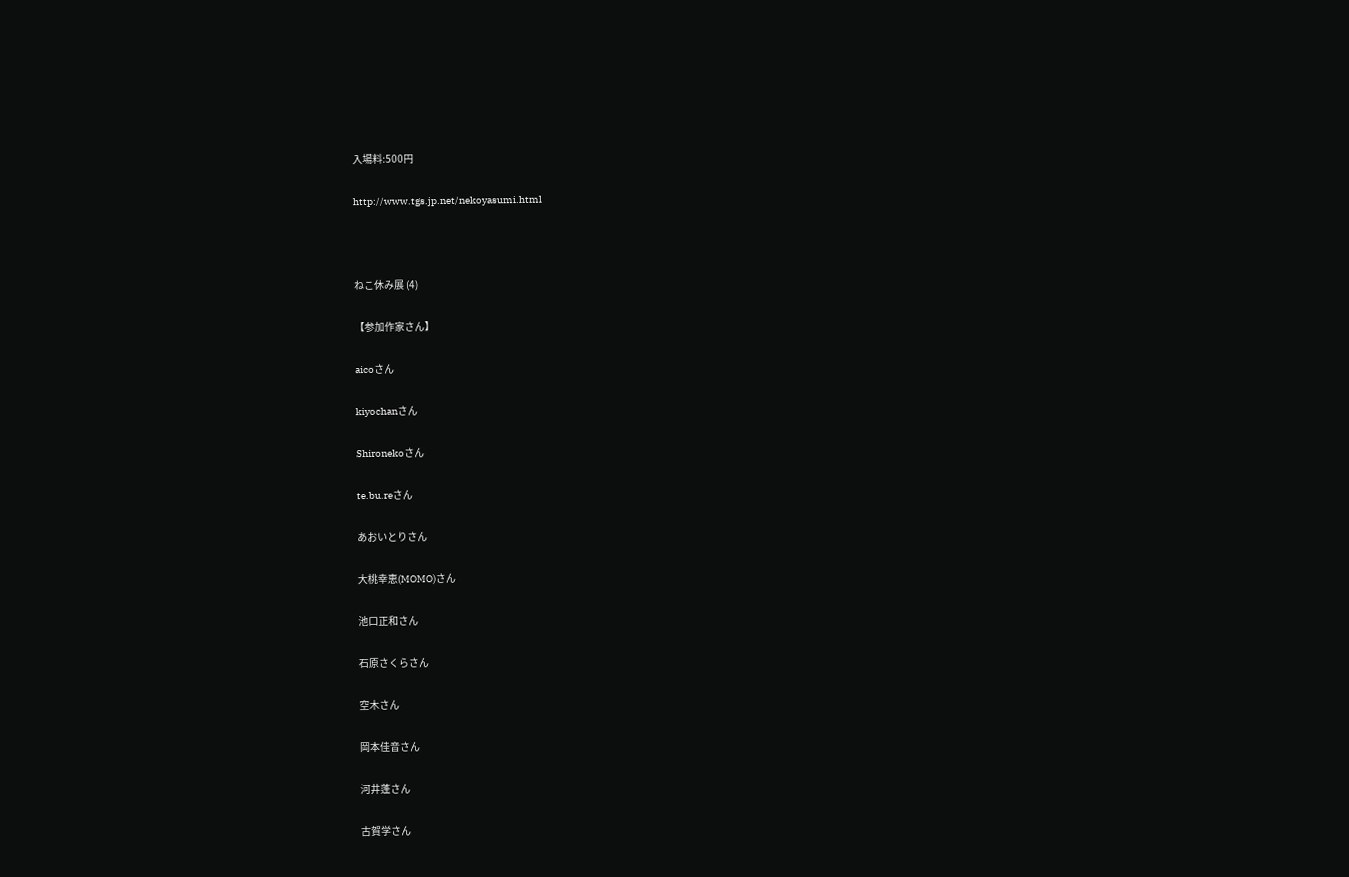入場料:500円

http://www.tgs.jp.net/nekoyasumi.html



ねこ休み展 (4)

【参加作家さん】

aicoさん

kiyochanさん

Shironekoさん

te.bu.reさん

あおいとりさん

大桃幸恵(MOMO)さん

池口正和さん

石原さくらさん

空木さん

岡本佳音さん

河井蓬さん

古賀学さん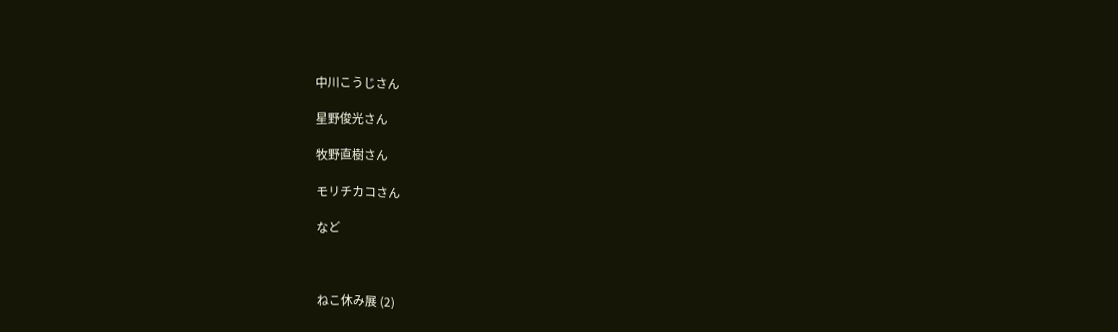中川こうじさん

星野俊光さん

牧野直樹さん

モリチカコさん

など



ねこ休み展 (2)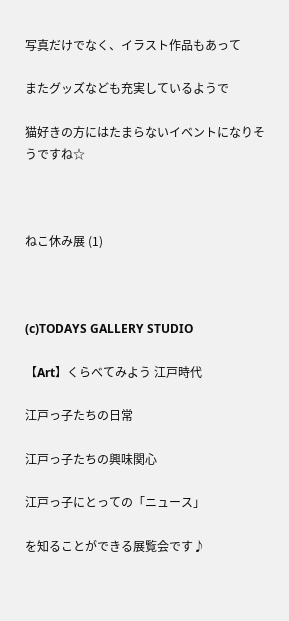写真だけでなく、イラスト作品もあって

またグッズなども充実しているようで

猫好きの方にはたまらないイベントになりそうですね☆



ねこ休み展 (1)



(c)TODAYS GALLERY STUDIO

【Art】くらべてみよう 江戸時代

江戸っ子たちの日常

江戸っ子たちの興味関心

江戸っ子にとっての「ニュース」

を知ることができる展覧会です♪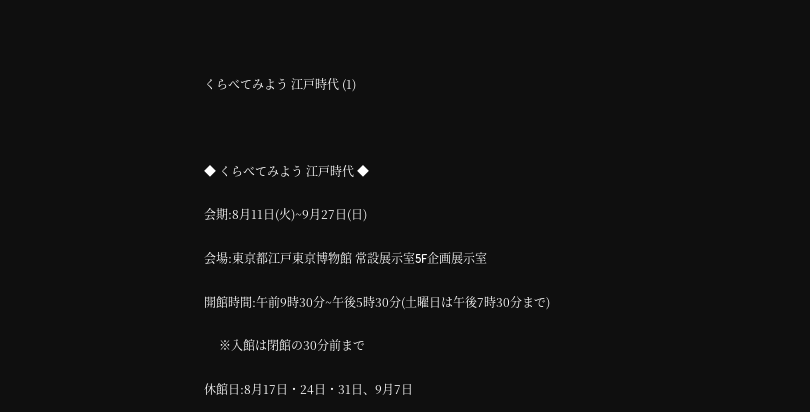くらべてみよう 江戸時代 (1)



◆ くらべてみよう 江戸時代 ◆

会期:8月11日(火)~9月27日(日)

会場:東京都江戸東京博物館 常設展示室5F企画展示室

開館時間:午前9時30分~午後5時30分(土曜日は午後7時30分まで)

     ※入館は閉館の30分前まで

休館日:8月17日・24日・31日、9月7日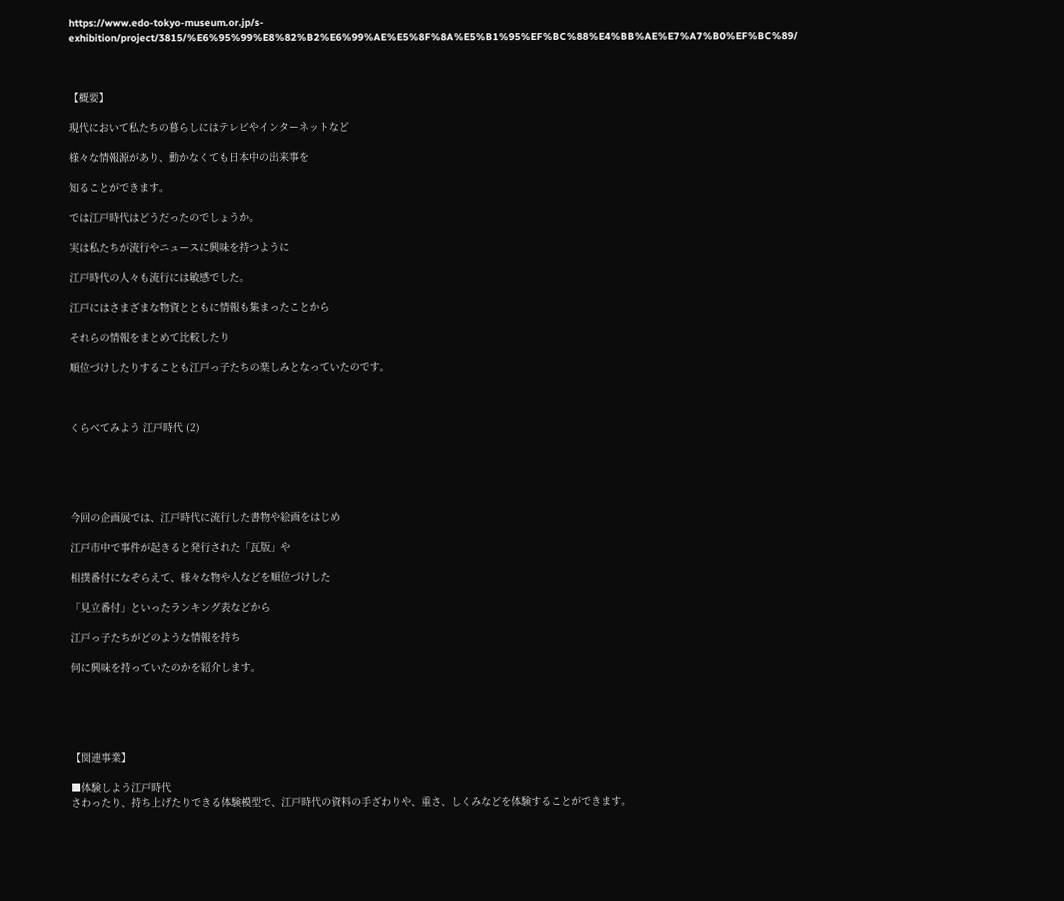https://www.edo-tokyo-museum.or.jp/s-exhibition/project/3815/%E6%95%99%E8%82%B2%E6%99%AE%E5%8F%8A%E5%B1%95%EF%BC%88%E4%BB%AE%E7%A7%B0%EF%BC%89/



【概要】

現代において私たちの暮らしにはテレビやインターネットなど

様々な情報源があり、動かなくても日本中の出来事を

知ることができます。

では江戸時代はどうだったのでしょうか。

実は私たちが流行やニュースに興味を持つように

江戸時代の人々も流行には敏感でした。

江戸にはさまざまな物資とともに情報も集まったことから

それらの情報をまとめて比較したり

順位づけしたりすることも江戸っ子たちの楽しみとなっていたのです。



くらべてみよう 江戸時代 (2)





今回の企画展では、江戸時代に流行した書物や絵画をはじめ

江戸市中で事件が起きると発行された「瓦版」や

相撲番付になぞらえて、様々な物や人などを順位づけした

「見立番付」といったランキング表などから

江戸っ子たちがどのような情報を持ち

何に興味を持っていたのかを紹介します。





【関連事業】

■体験しよう江戸時代
さわったり、持ち上げたりできる体験模型で、江戸時代の資料の手ざわりや、重さ、しくみなどを体験することができます。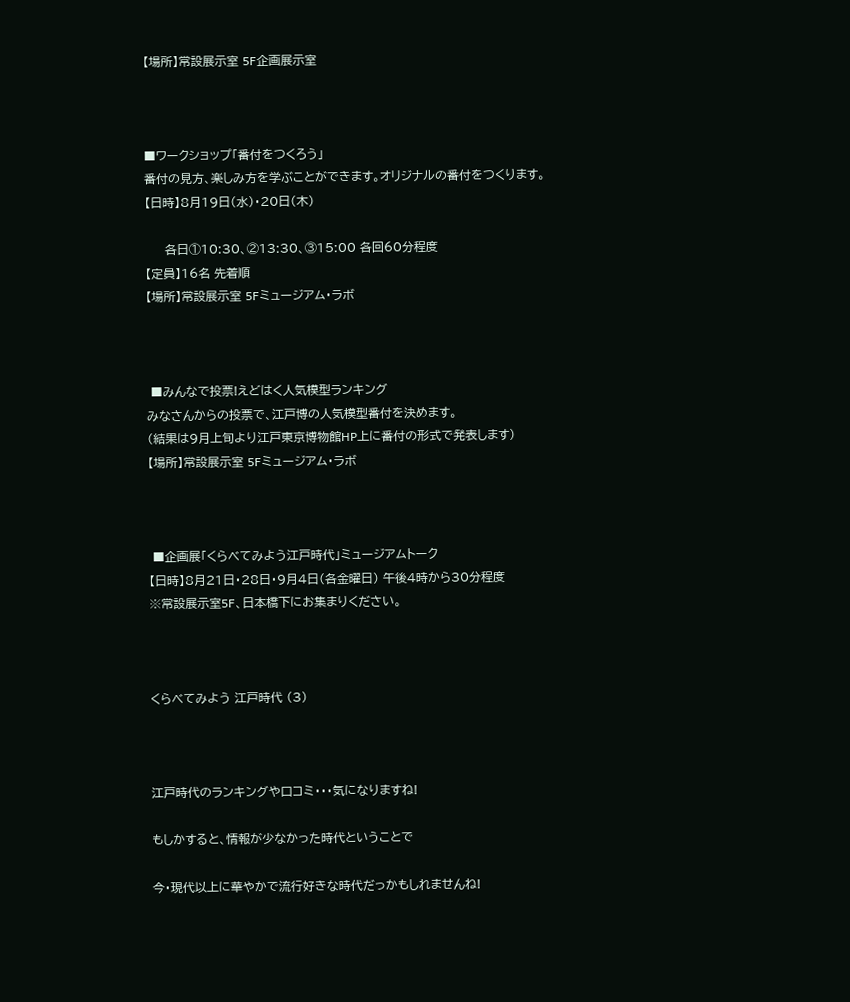【場所】常設展示室 5F企画展示室



■ワークショップ「番付をつくろう」
番付の見方、楽しみ方を学ぶことができます。オリジナルの番付をつくります。
【日時】8月19日(水)・20日(木)

     各日①10:30、②13:30、③15:00 各回60分程度
【定員】16名 先着順
【場所】常設展示室 5Fミュージアム・ラボ



 ■みんなで投票!えどはく人気模型ランキング
みなさんからの投票で、江戸博の人気模型番付を決めます。
(結果は9月上旬より江戸東京博物館HP上に番付の形式で発表します)
【場所】常設展示室 5Fミュージアム・ラボ



 ■企画展「くらべてみよう江戸時代」ミュージアムトーク
【日時】8月21日・28日・9月4日(各金曜日) 午後4時から30分程度
※常設展示室5F、日本橋下にお集まりください。



くらべてみよう 江戸時代 (3)



江戸時代のランキングや口コミ・・・気になりますね!

もしかすると、情報が少なかった時代ということで

今・現代以上に華やかで流行好きな時代だっかもしれませんね!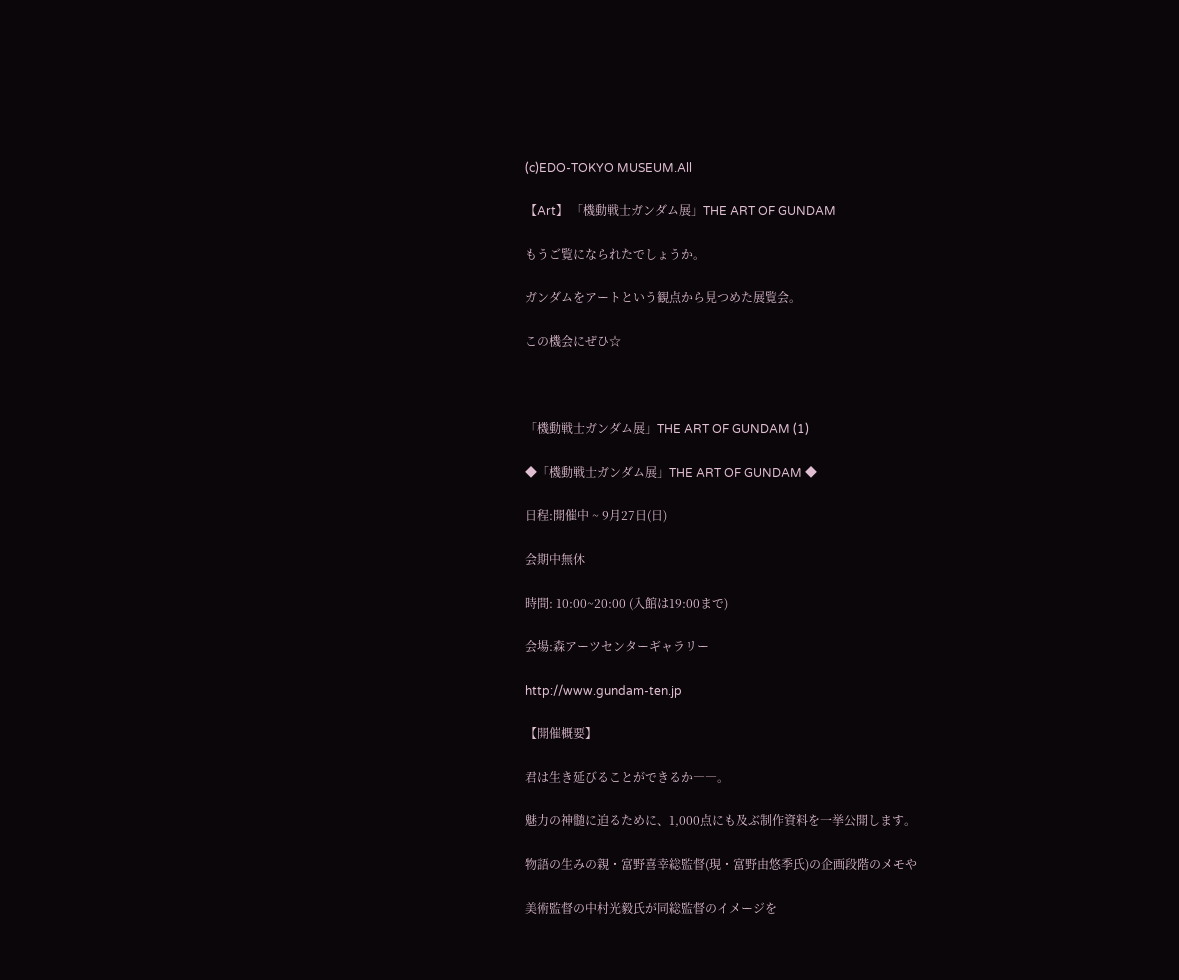(c)EDO-TOKYO MUSEUM.All

【Art】 「機動戦士ガンダム展」THE ART OF GUNDAM

もうご覧になられたでしょうか。

ガンダムをアートという観点から見つめた展覧会。

この機会にぜひ☆



「機動戦士ガンダム展」THE ART OF GUNDAM (1)

◆「機動戦士ガンダム展」THE ART OF GUNDAM ◆

日程:開催中 ~ 9月27日(日)

会期中無休

時間: 10:00~20:00 (入館は19:00まで)

会場:森アーツセンターギャラリー

http://www.gundam-ten.jp

【開催概要】

君は生き延びることができるか――。

魅力の神髄に迫るために、1,000点にも及ぶ制作資料を一挙公開します。

物語の生みの親・富野喜幸総監督(現・富野由悠季氏)の企画段階のメモや

美術監督の中村光毅氏が同総監督のイメージを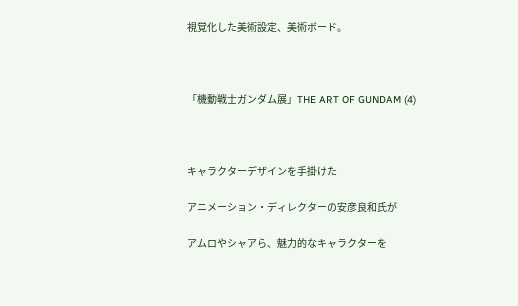視覚化した美術設定、美術ボード。



「機動戦士ガンダム展」THE ART OF GUNDAM (4)



キャラクターデザインを手掛けた

アニメーション・ディレクターの安彦良和氏が

アムロやシャアら、魅力的なキャラクターを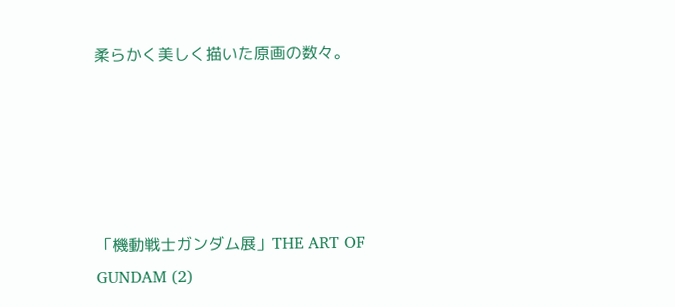柔らかく美しく描いた原画の数々。





「機動戦士ガンダム展」THE ART OF GUNDAM (2)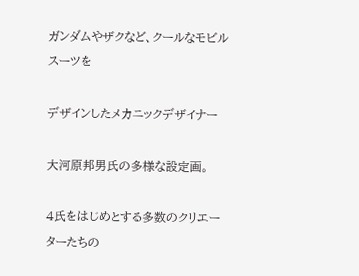ガンダムやザクなど、クールなモビルスーツを

デザインしたメカニックデザイナー

大河原邦男氏の多様な設定画。

4氏をはじめとする多数のクリエーターたちの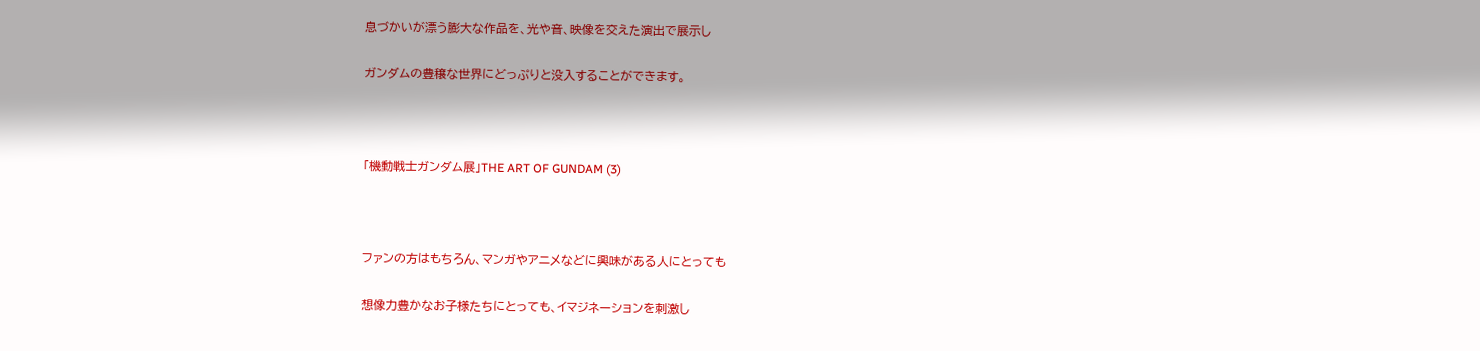息づかいが漂う膨大な作品を、光や音、映像を交えた演出で展示し

ガンダムの豊穣な世界にどっぷりと没入することができます。



「機動戦士ガンダム展」THE ART OF GUNDAM (3)



ファンの方はもちろん、マンガやアニメなどに興味がある人にとっても

想像力豊かなお子様たちにとっても、イマジネーションを刺激し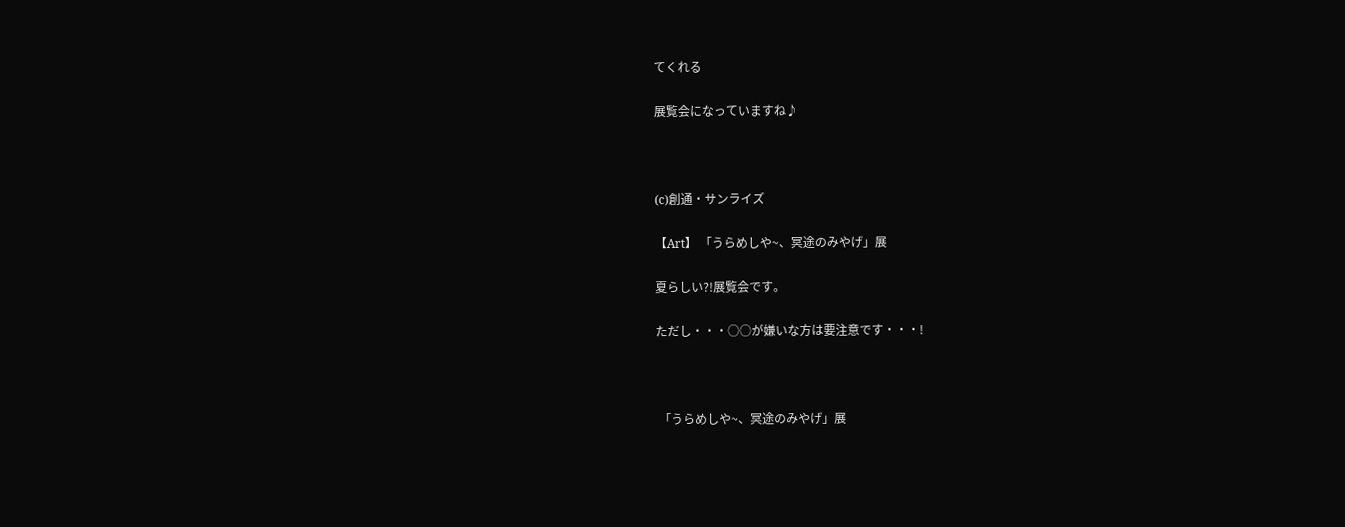てくれる

展覧会になっていますね♪



(c)創通・サンライズ

【Art】 「うらめしや~、冥途のみやげ」展

夏らしい?!展覧会です。

ただし・・・○○が嫌いな方は要注意です・・・!



 「うらめしや~、冥途のみやげ」展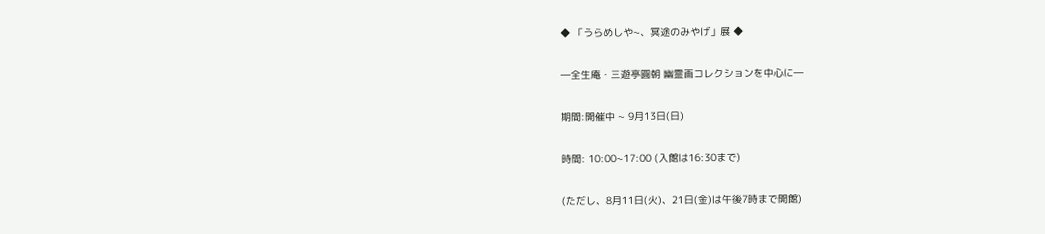◆ 「うらめしや~、冥途のみやげ」展 ◆

―全生庵・三遊亭圓朝 幽霊画コレクションを中心に―

期間:開催中 ~ 9月13日(日)

時間: 10:00~17:00 (入館は16:30まで)

(ただし、8月11日(火)、21日(金)は午後7時まで開館)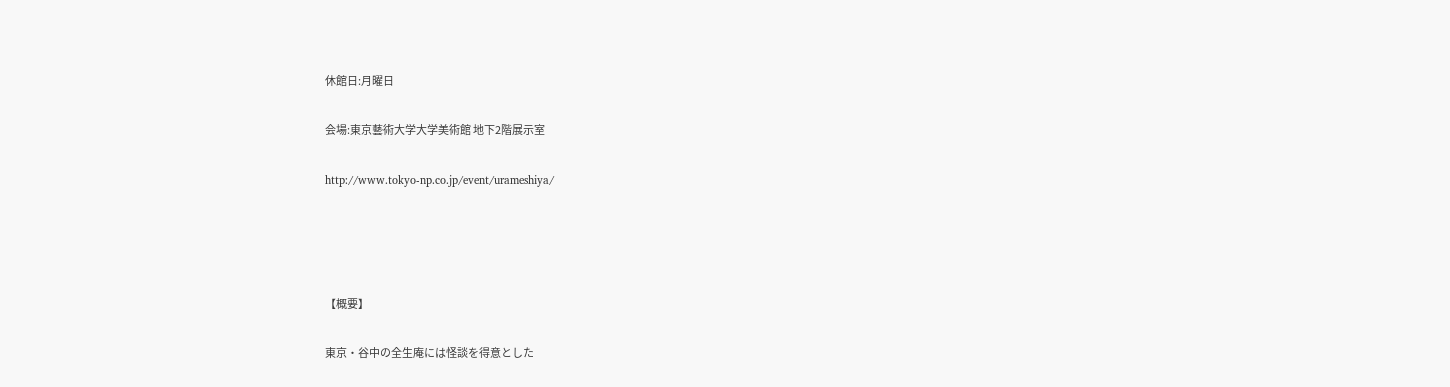休館日:月曜日

会場:東京藝術大学大学美術館 地下2階展示室

http://www.tokyo-np.co.jp/event/urameshiya/




【概要】

東京・谷中の全生庵には怪談を得意とした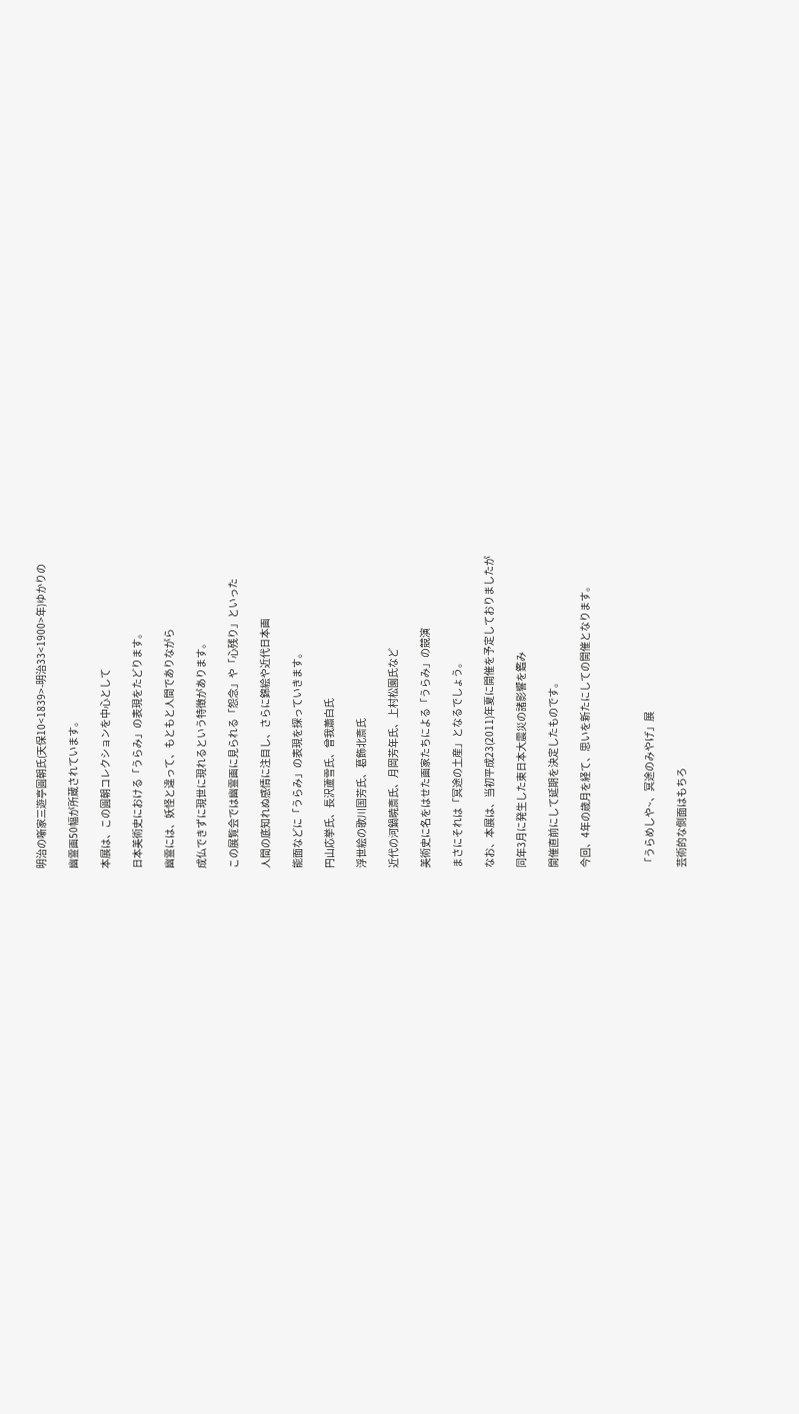明治の噺家三遊亭圓朝氏(天保10<1839>-明治33<1900>年)ゆかりの

幽霊画50幅が所蔵されています。

本展は、この圓朝コレクションを中心として

日本美術史における「うらみ」の表現をたどります。

幽霊には、妖怪と違って、もともと人間でありながら

成仏できずに現世に現れるという特徴があります。

この展覧会では幽霊画に見られる「怨念」や「心残り」といった

人間の底知れぬ感情に注目し、さらに錦絵や近代日本画

能面などに「うらみ」の表現を探っていきます。

円山応挙氏、長沢蘆雪氏、曾我蕭白氏

浮世絵の歌川国芳氏、葛飾北斎氏

近代の河鍋暁斎氏、月岡芳年氏、上村松園氏など

美術史に名をはせた画家たちによる「うらみ」の競演

まさにそれは「冥途の土産」となるでしょう。

なお、本展は、当初平成23(2011)年夏に開催を予定しておりましたが

同年3月に発生した東日本大震災の諸影響を鑑み

開催直前にして延期を決定したものです。

今回、4年の歳月を経て、思いを新たにしての開催となります。



「うらめしや~、冥途のみやげ」展

芸術的な側面はもちろ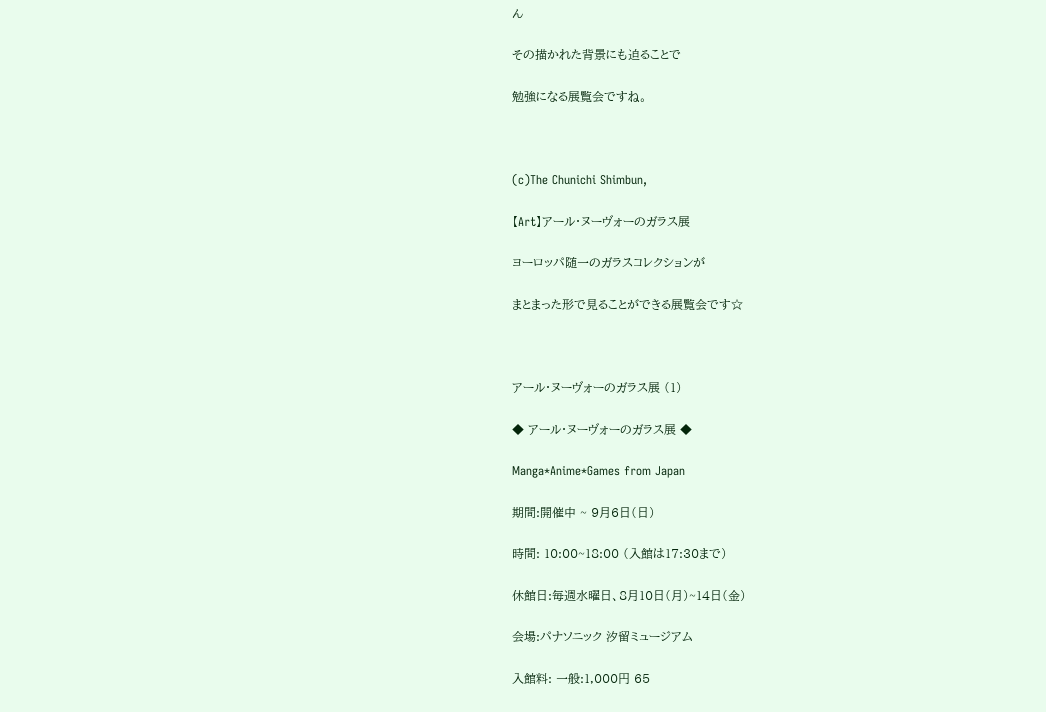ん

その描かれた背景にも迫ることで

勉強になる展覧会ですね。



(c)The Chunichi Shimbun,

【Art】アール・ヌーヴォーのガラス展

ヨーロッパ随一のガラスコレクションが

まとまった形で見ることができる展覧会です☆



アール・ヌーヴォーのガラス展 (1)

◆ アール・ヌーヴォーのガラス展 ◆

Manga*Anime*Games from Japan

期間:開催中 ~ 9月6日(日)

時間: 10:00~18:00 (入館は17:30まで)

休館日:毎週水曜日、8月10日(月)~14日(金)

会場:パナソニック 汐留ミュージアム

入館料: 一般:1,000円 65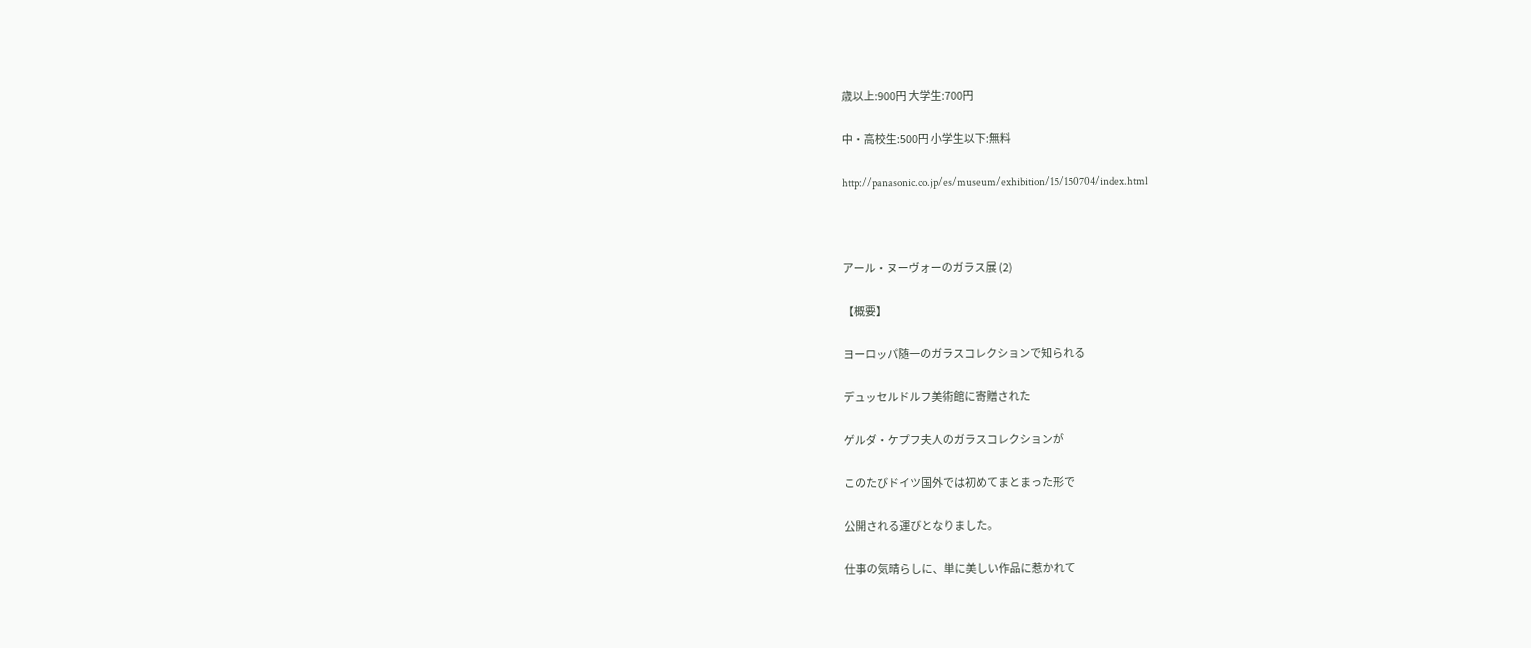歳以上:900円 大学生:700円

中・高校生:500円 小学生以下:無料

http://panasonic.co.jp/es/museum/exhibition/15/150704/index.html



アール・ヌーヴォーのガラス展 (2)

【概要】

ヨーロッパ随一のガラスコレクションで知られる

デュッセルドルフ美術館に寄贈された

ゲルダ・ケプフ夫人のガラスコレクションが

このたびドイツ国外では初めてまとまった形で

公開される運びとなりました。

仕事の気晴らしに、単に美しい作品に惹かれて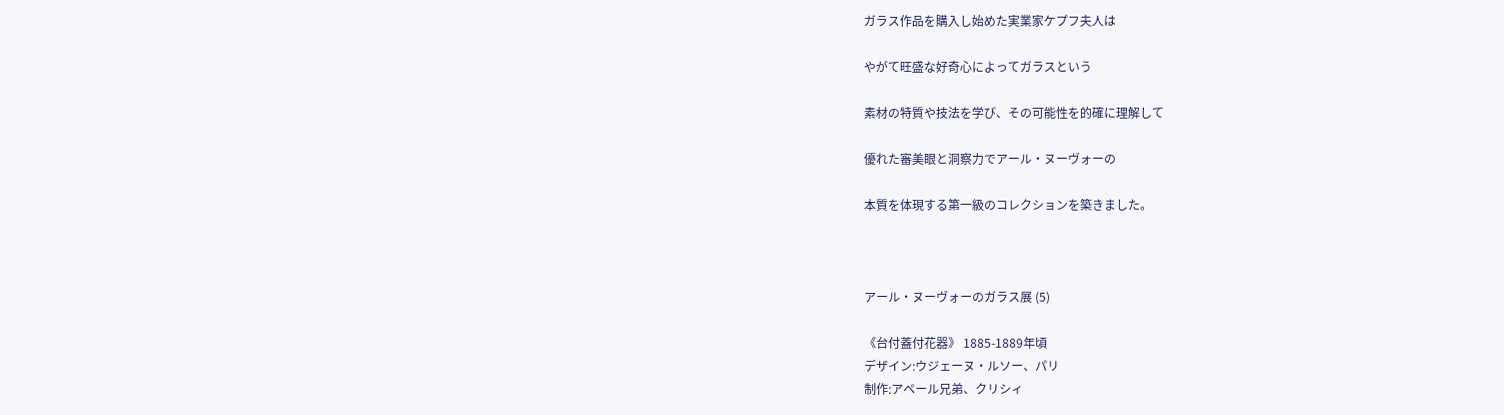ガラス作品を購入し始めた実業家ケプフ夫人は

やがて旺盛な好奇心によってガラスという

素材の特質や技法を学び、その可能性を的確に理解して

優れた審美眼と洞察力でアール・ヌーヴォーの

本質を体現する第一級のコレクションを築きました。



アール・ヌーヴォーのガラス展 (5)

《台付蓋付花器》 1885-1889年頃
デザイン:ウジェーヌ・ルソー、パリ
制作:アペール兄弟、クリシィ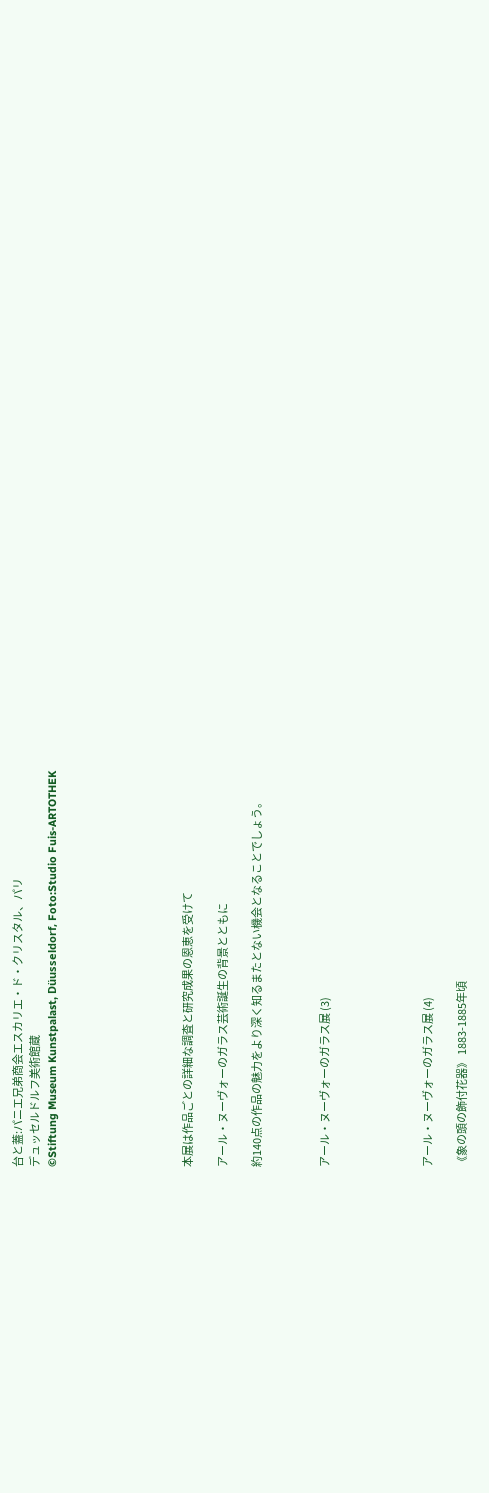台と蓋:パニエ兄弟商会エスカリエ・ド・クリスタル、パリ
デュッセルドルフ美術館蔵
©Stiftung Museum Kunstpalast, Düusseldorf, Foto:Studio Fuis-ARTOTHEK







本展は作品ごとの詳細な調査と研究成果の恩恵を受けて

アール・ヌーヴォーのガラス芸術誕生の背景とともに

約140点の作品の魅力をより深く知るまたとない機会となることでしょう。



アール・ヌーヴォーのガラス展 (3)





アール・ヌーヴォーのガラス展 (4)

《象の頭の飾付花器》 1883-1885年頃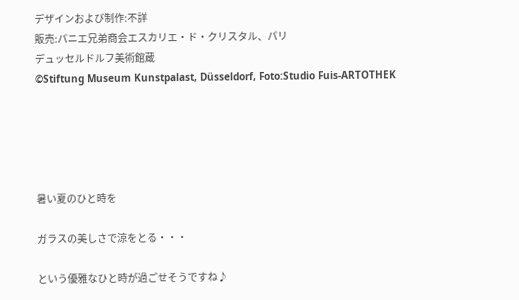デザインおよび制作:不詳
販売:パニエ兄弟商会エスカリエ・ド・クリスタル、パリ
デュッセルドルフ美術館蔵
©Stiftung Museum Kunstpalast, Düsseldorf, Foto:Studio Fuis-ARTOTHEK





暑い夏のひと時を

ガラスの美しさで涼をとる・・・

という優雅なひと時が過ごせそうですね♪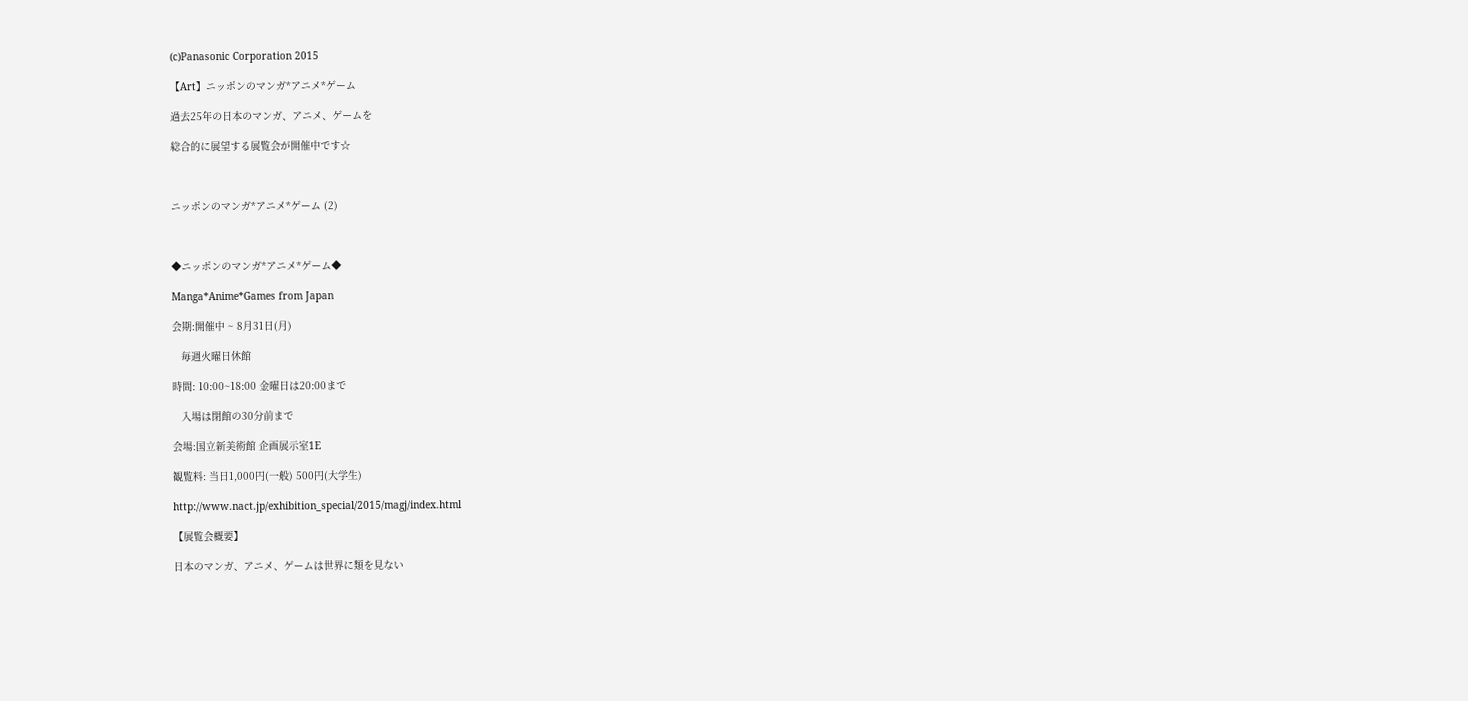(c)Panasonic Corporation 2015

【Art】ニッポンのマンガ*アニメ*ゲーム

過去25年の日本のマンガ、アニメ、ゲームを

総合的に展望する展覧会が開催中です☆



ニッポンのマンガ*アニメ*ゲーム (2)



◆ニッポンのマンガ*アニメ*ゲーム◆

Manga*Anime*Games from Japan

会期:開催中 ~ 8月31日(月)

   毎週火曜日休館

時間: 10:00~18:00 金曜日は20:00まで

   入場は閉館の30分前まで

会場:国立新美術館 企画展示室1E

観覧料: 当日1,000円(一般) 500円(大学生)

http://www.nact.jp/exhibition_special/2015/magj/index.html

【展覧会概要】

日本のマンガ、アニメ、ゲームは世界に類を見ない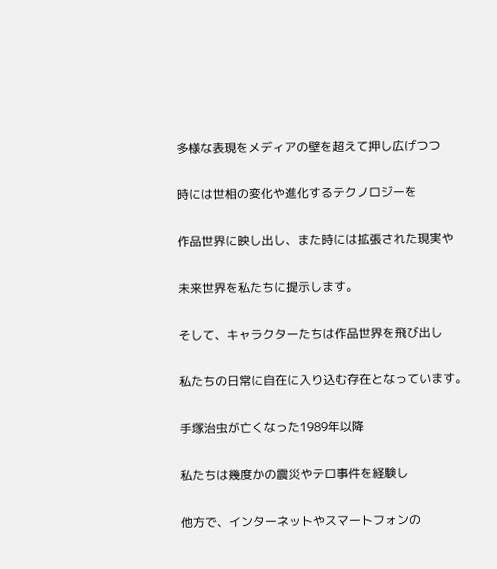多様な表現をメディアの壁を超えて押し広げつつ

時には世相の変化や進化するテクノロジーを

作品世界に映し出し、また時には拡張された現実や

未来世界を私たちに提示します。

そして、キャラクターたちは作品世界を飛び出し

私たちの日常に自在に入り込む存在となっています。

手塚治虫が亡くなった1989年以降

私たちは幾度かの震災やテロ事件を経験し

他方で、インターネットやスマートフォンの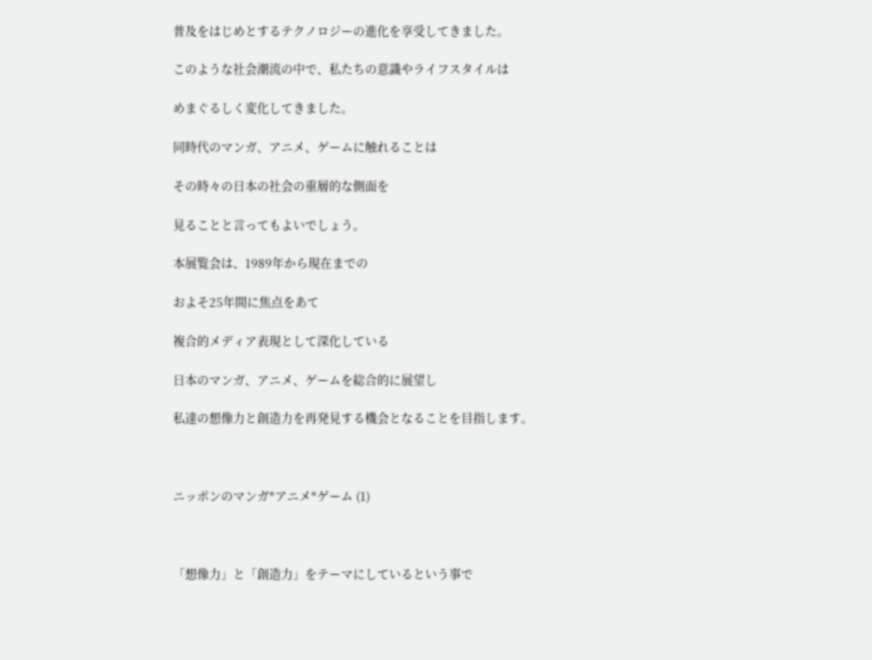普及をはじめとするテクノロジーの進化を享受してきました。

このような社会潮流の中で、私たちの意識やライフスタイルは

めまぐるしく変化してきました。

同時代のマンガ、アニメ、ゲームに触れることは

その時々の日本の社会の重層的な側面を

見ることと言ってもよいでしょう。

本展覧会は、1989年から現在までの

およそ25年間に焦点をあて

複合的メディア表現として深化している

日本のマンガ、アニメ、ゲームを総合的に展望し

私達の想像力と創造力を再発見する機会となることを目指します。



ニッポンのマンガ*アニメ*ゲーム (1)



「想像力」と「創造力」をテーマにしているという事で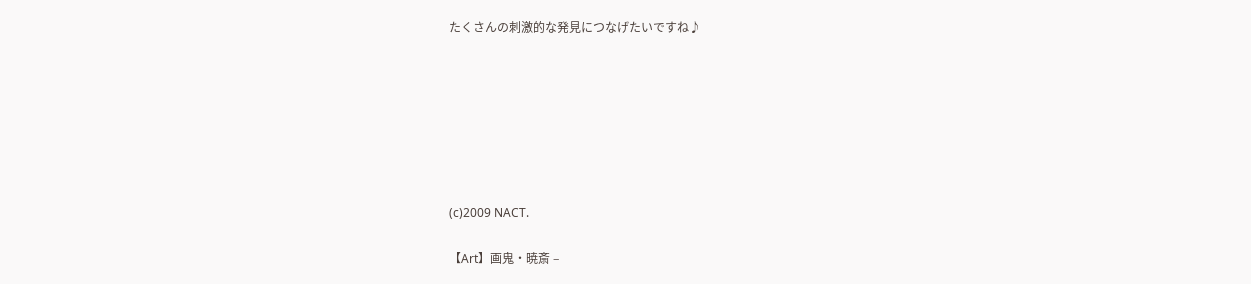たくさんの刺激的な発見につなげたいですね♪







(c)2009 NACT.

【Art】画鬼・暁斎 –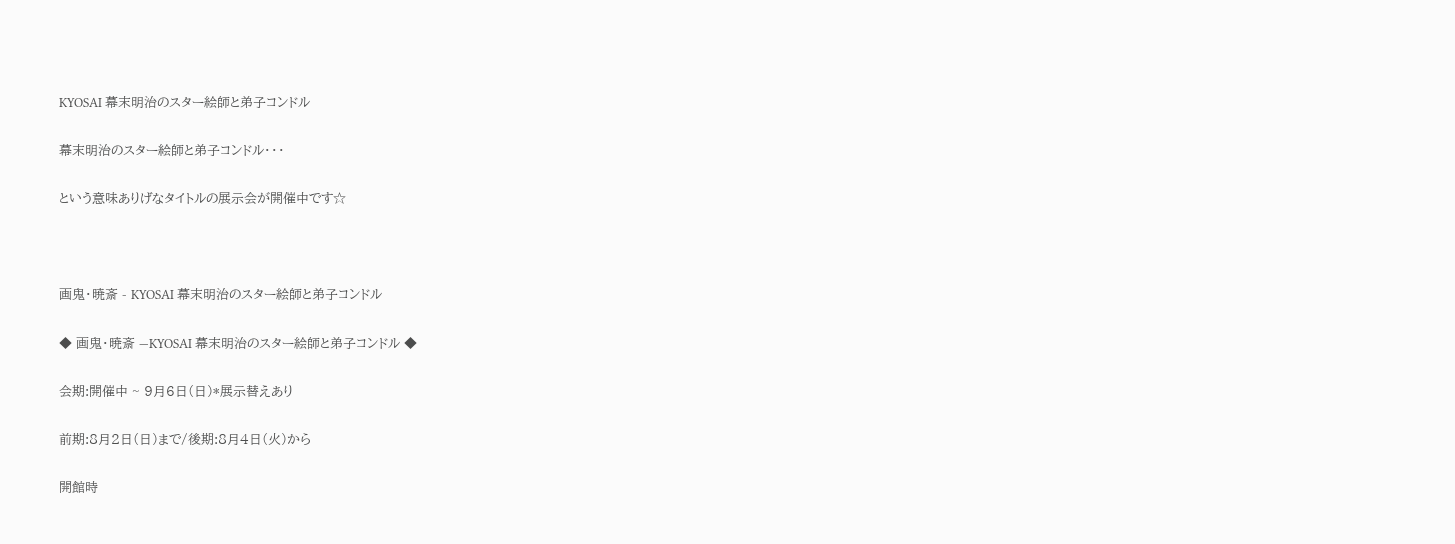KYOSAI 幕末明治のスター絵師と弟子コンドル

幕末明治のスター絵師と弟子コンドル・・・

という意味ありげなタイトルの展示会が開催中です☆



画鬼・暁斎 - KYOSAI 幕末明治のスター絵師と弟子コンドル

◆ 画鬼・暁斎 —KYOSAI 幕末明治のスター絵師と弟子コンドル ◆

会期:開催中 ~ 9月6日(日)*展示替えあり

前期:8月2日(日)まで/後期:8月4日(火)から

開館時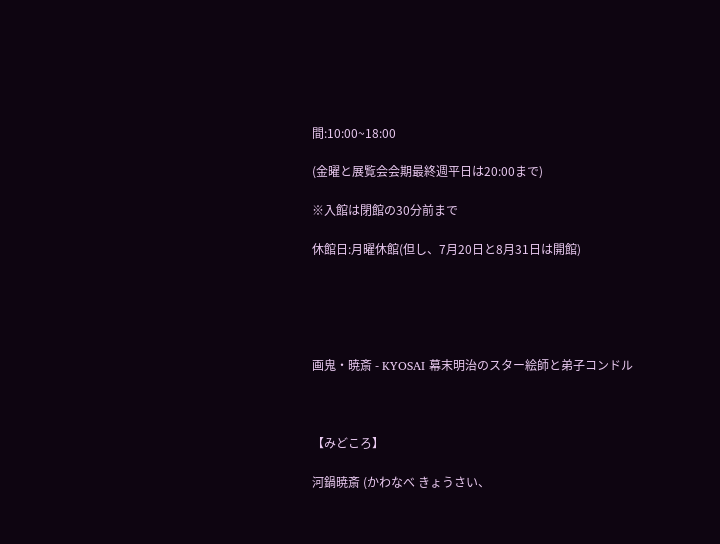間:10:00~18:00

(金曜と展覧会会期最終週平日は20:00まで)

※入館は閉館の30分前まで

休館日:月曜休館(但し、7月20日と8月31日は開館)





画鬼・暁斎 - KYOSAI 幕末明治のスター絵師と弟子コンドル



【みどころ】

河鍋暁斎 (かわなべ きょうさい、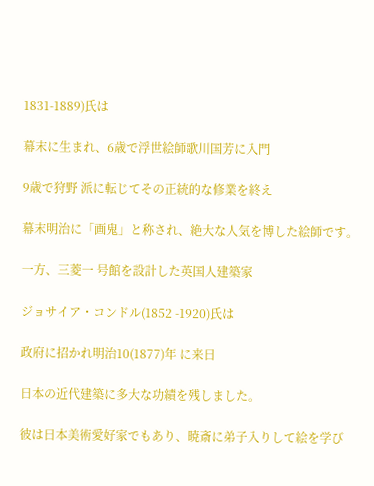1831-1889)氏は

幕末に生まれ、6歳で浮世絵師歌川国芳に入門

9歳で狩野 派に転じてその正統的な修業を終え

幕末明治に「画鬼」と称され、絶大な人気を博した絵師です。

一方、三菱一 号館を設計した英国人建築家

ジョサイア・コンドル(1852 -1920)氏は

政府に招かれ明治10(1877)年 に来日

日本の近代建築に多大な功績を残しました。

彼は日本美術愛好家でもあり、暁斎に弟子入りして絵を学び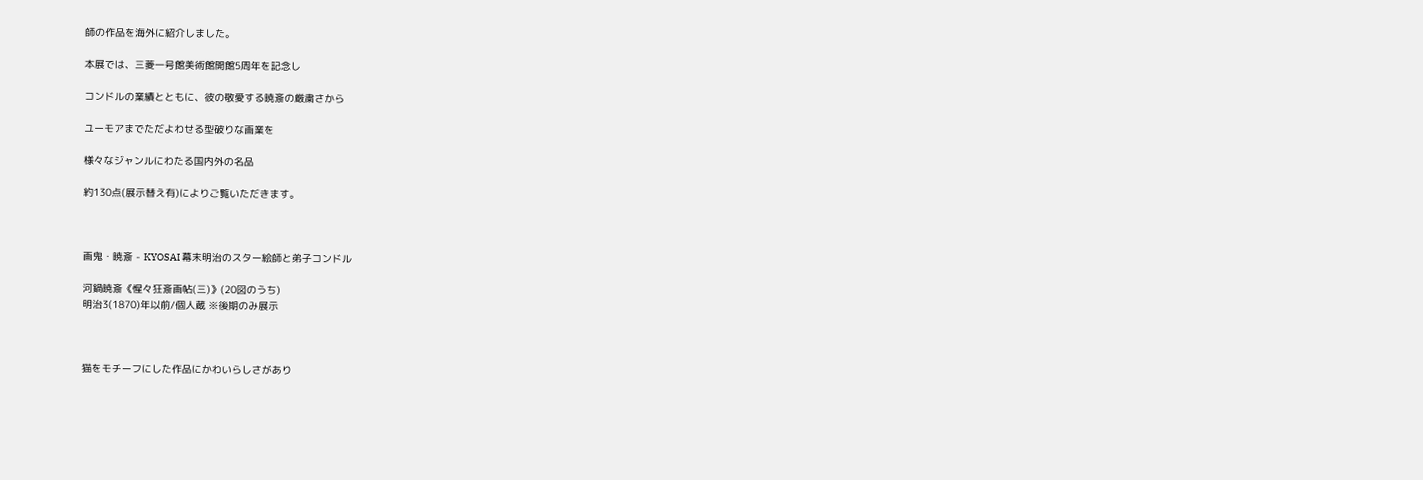師の作品を海外に紹介しました。

本展では、三菱一号館美術館開館5周年を記念し

コンドルの業績とともに、彼の敬愛する暁斎の厳粛さから

ユーモアまでただよわせる型破りな画業を

様々なジャンルにわたる国内外の名品

約130点(展示替え有)によりご覧いただきます。



画鬼・暁斎 - KYOSAI 幕末明治のスター絵師と弟子コンドル

河鍋暁斎《惺々狂斎画帖(三)》(20図のうち)
明治3(1870)年以前/個人蔵 ※後期のみ展示



猫をモチーフにした作品にかわいらしさがあり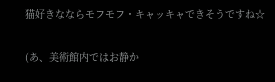猫好きなならモフモフ・キャッキャできそうですね☆

(あ、美術館内ではお静か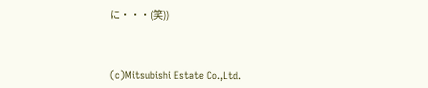に・・・(笑))



(c)Mitsubishi Estate Co.,Ltd.